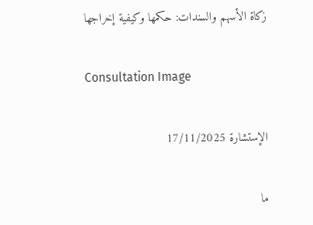زكاة الأسهم والسندات: حكمها وكيفية إخراجها

Consultation Image

الإستشارة 17/11/2025

ما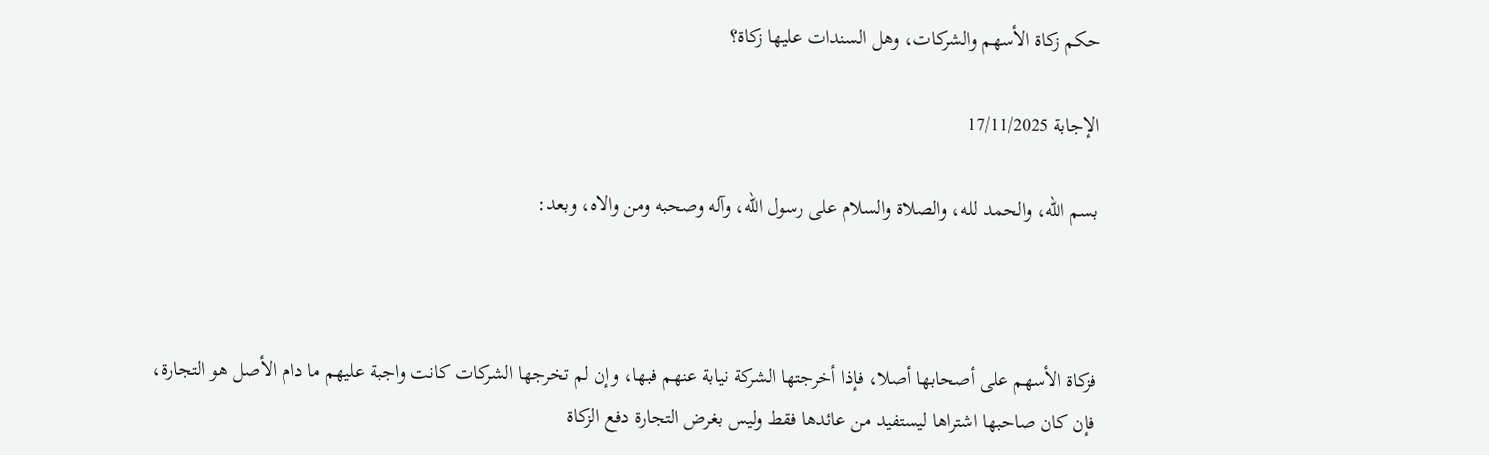حكم زكاة الأسهم والشركات، وهل السندات عليها زكاة؟

الإجابة 17/11/2025

بسم الله، والحمد لله، والصلاة والسلام على رسول الله، وآله وصحبه ومن والاه، وبعد:



فزكاة الأسهم على أصحابها أصلا، فإذا أخرجتها الشركة نيابة عنهم فبها، وإن لم تخرجها الشركات كانت واجبة عليهم ما دام الأصل هو التجارة، فإن كان صاحبها اشتراها ليستفيد من عائدها فقط وليس بغرض التجارة دفع الزكاة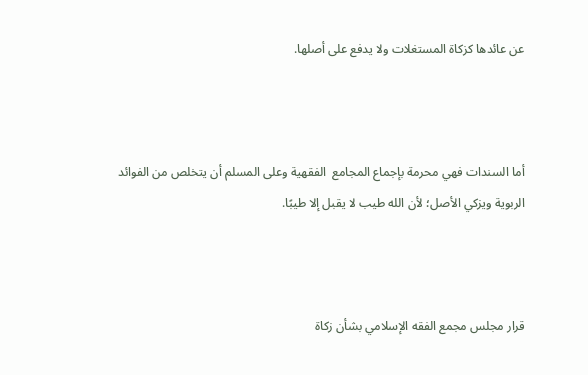عن عائدها كزكاة المستغلات ولا يدفع على أصلها.



أما السندات فهي محرمة بإجماع المجامع  الفقهية وعلى المسلم أن يتخلص من الفوائد الربوية ويزكي الأصل؛ لأن الله طيب لا يقبل إلا طيبًا.



قرار مجلس مجمع الفقه الإسلامي بشأن زكاة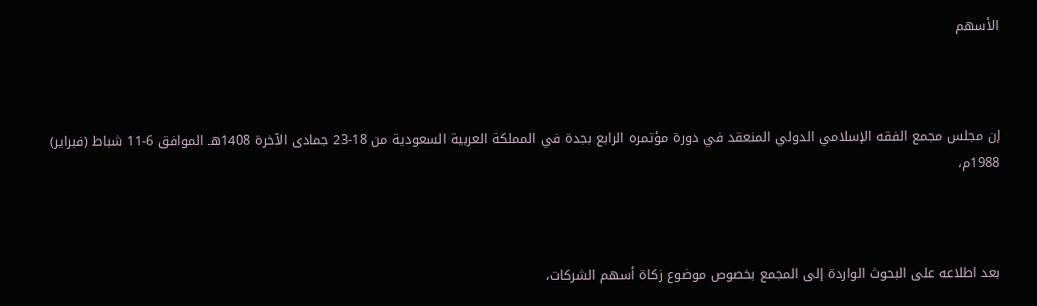الأسهم



إن مجلس مجمع الفقه الإسلامي الدولي المنعقد في دورة مؤتمره الرابع بجدة في المملكة العربية السعودية من 18-23 جمادى الآخرة 1408هـ الموافق 6-11 شباط (فبراير) 1988م،



بعد اطلاعه على البحوث الواردة إلى المجمع بخصوص موضوع زكاة أسهم الشركات،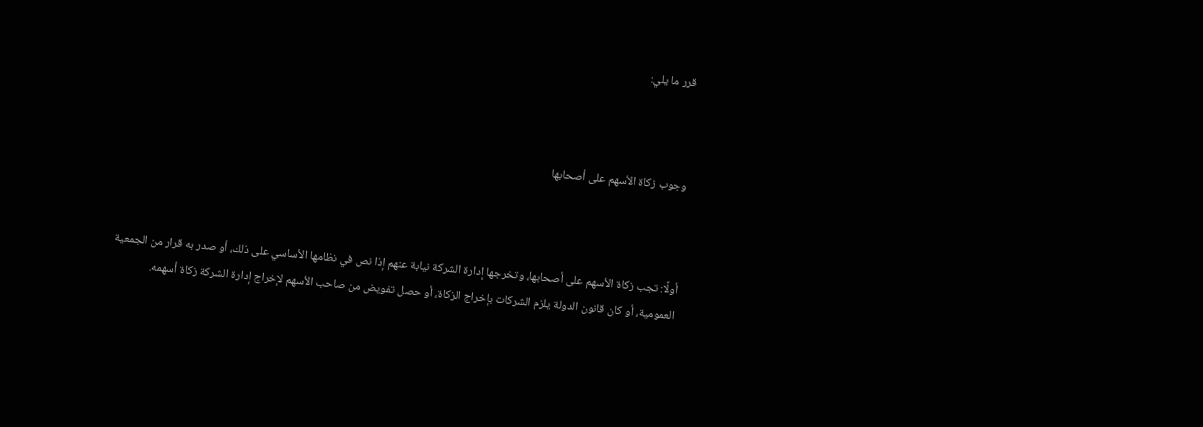قرر ما يلي:



وجوب زكاة الأسهم على أصحابها



أولًا: تجب زكاة الأسهم على أصحابها، وتخرجها إدارة الشركة نيابة عنهم إذا نص في نظامها الأساسي على ذلك، أو صدر به قرار من الجمعية العمومية، أو كان قانون الدولة يلزم الشركات بإخراج الزكاة، أو حصل تفويض من صاحب الأسهم لإخراج إدارة الشركة زكاة أسهمه.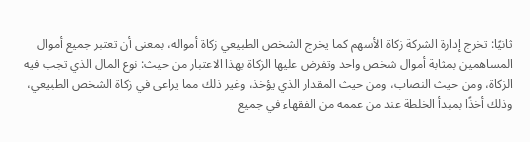ثانيًا: تخرج إدارة الشركة زكاة الأسهم كما يخرج الشخص الطبيعي زكاة أمواله، بمعنى أن تعتبر جميع أموال المساهمين بمثابة أموال شخص واحد وتفرض عليها الزكاة بهذا الاعتبار من حيث: نوع المال الذي تجب فيه الزكاة، ومن حيث النصاب، ومن حيث المقدار الذي يؤخذ، وغير ذلك مما يراعى في زكاة الشخص الطبيعي، وذلك أخذًا بمبدأ الخلطة عند من عممه من الفقهاء في جميع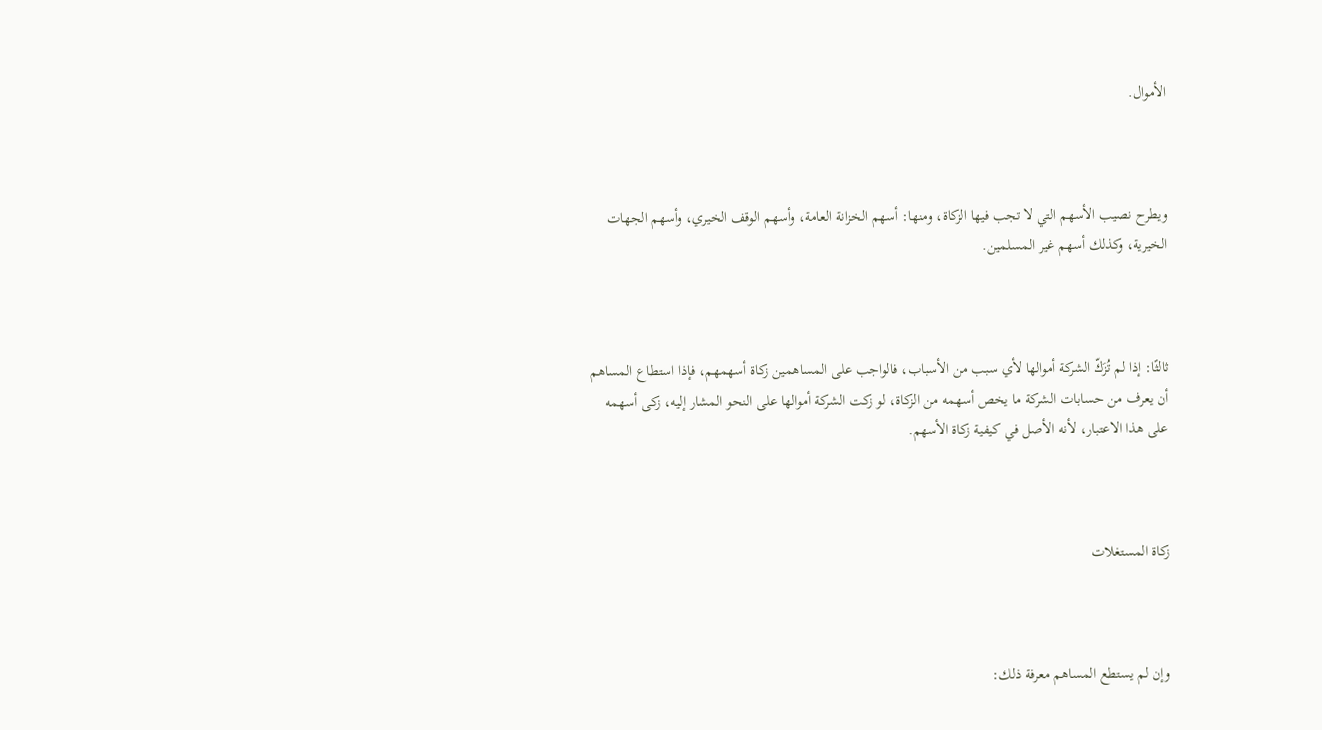الأموال.



ويطرح نصيب الأسهم التي لا تجب فيها الزكاة، ومنها: أسهم الخزانة العامة، وأسهم الوقف الخيري، وأسهم الجهات الخيرية، وكذلك أسهم غير المسلمين.



ثالثًا: إذا لم تُزَكّ الشركة أموالها لأي سبب من الأسباب، فالواجب على المساهمين زكاة أسهمهم، فإذا استطاع المساهم أن يعرف من حسابات الشركة ما يخص أسهمه من الزكاة، لو زكت الشركة أموالها على النحو المشار إليه، زكى أسهمه على هذا الاعتبار، لأنه الأصل في كيفية زكاة الأسهم.



زكاة المستغلات



وإن لم يستطع المساهم معرفة ذلك: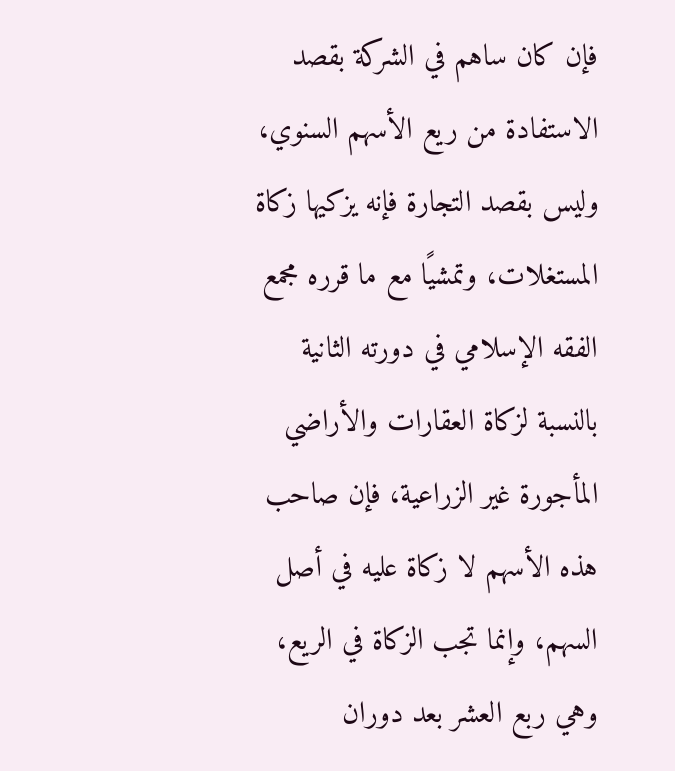فإن كان ساهم في الشركة بقصد الاستفادة من ريع الأسهم السنوي، وليس بقصد التجارة فإنه يزكيها زكاة المستغلات، وتمشيًا مع ما قرره مجمع الفقه الإسلامي في دورته الثانية بالنسبة لزكاة العقارات والأراضي المأجورة غير الزراعية، فإن صاحب هذه الأسهم لا زكاة عليه في أصل السهم، وإنما تجب الزكاة في الريع، وهي ربع العشر بعد دوران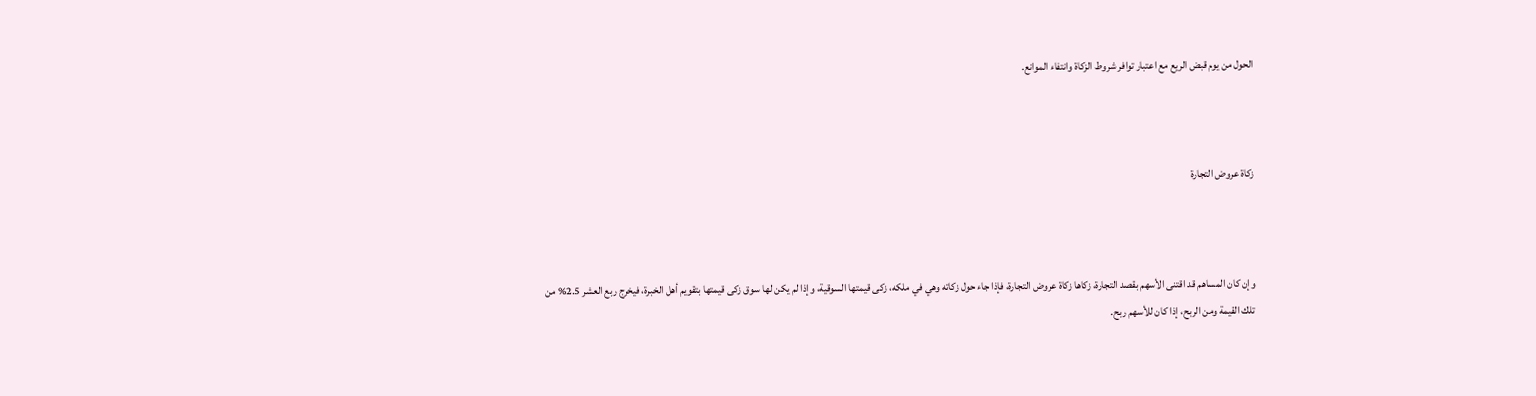الحول من يوم قبض الريع مع اعتبار توافر شروط الزكاة وانتفاء الموانع.



زكاة عروض التجارة



وإن كان المساهم قد اقتنى الأسهم بقصد التجارة، زكاها زكاة عروض التجارة، فإذا جاء حول زكاته وهي في ملكه، زكى قيمتها السوقية، وإذا لم يكن لها سوق زكى قيمتها بتقويم أهل الخبرة، فيخرج ربع العشر 2.5% من تلك القيمة ومن الربح، إذا كان للأسهم ربح.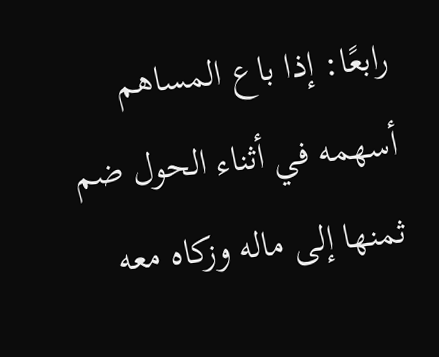رابعًا: إذا باع المساهم أسهمه في أثناء الحول ضم ثمنها إلى ماله وزكاه معه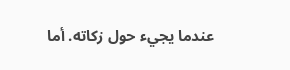عندما يجيء حول زكاته. أما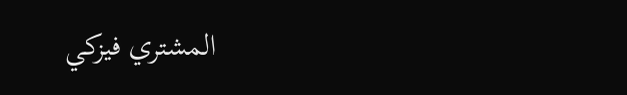المشتري فيزكي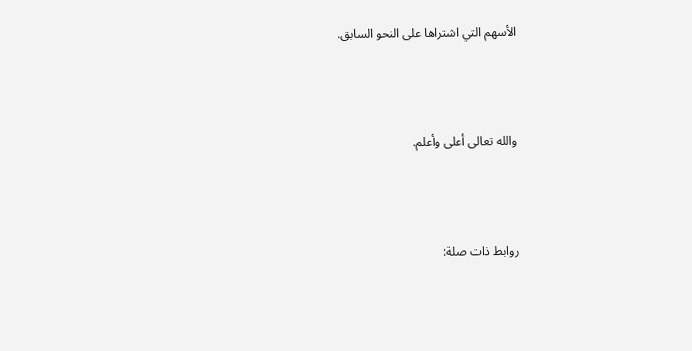الأسهم التي اشتراها على النحو السابق.



والله تعالى أعلى وأعلم.



روابط ذات صلة: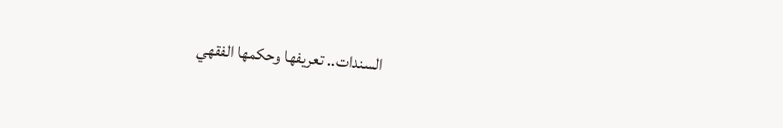السندات.. تعريفها وحكمها الفقهي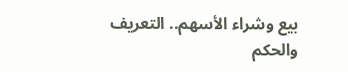بيع وشراء الأسهم.. التعريف والحكم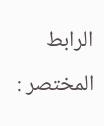الرابط المختصر :